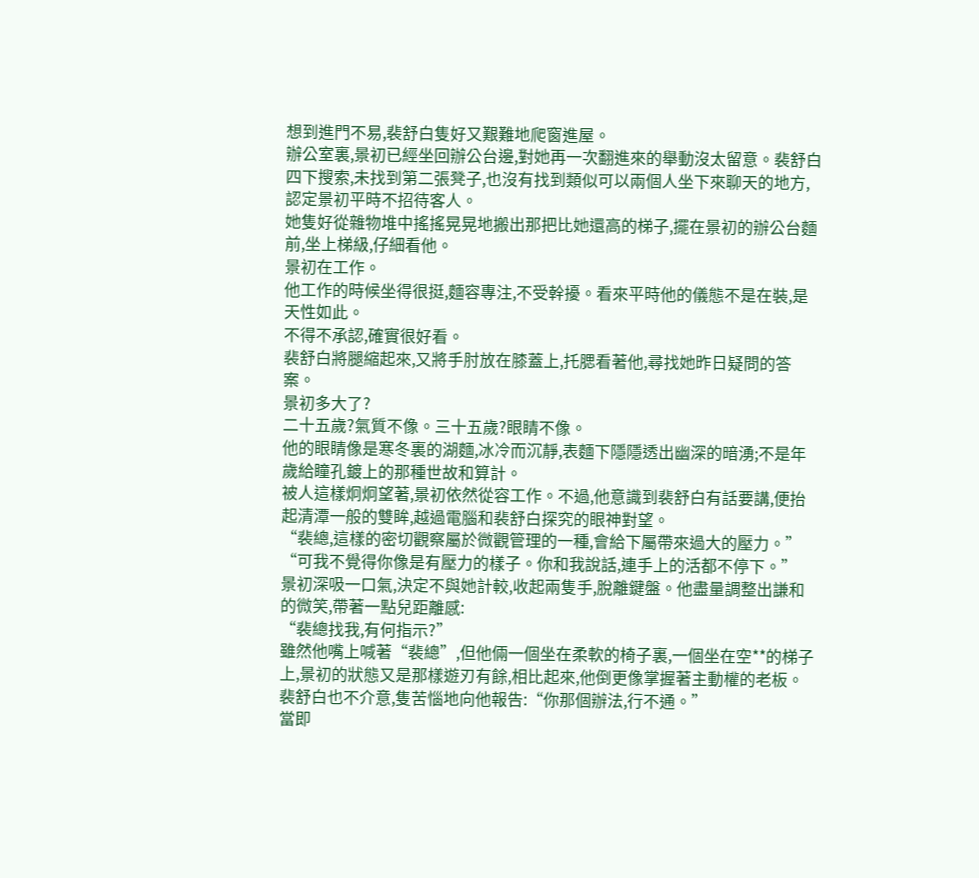想到進門不易,裴舒白隻好又艱難地爬窗進屋。
辦公室裏,景初已經坐回辦公台邊,對她再一次翻進來的舉動沒太留意。裴舒白四下搜索,未找到第二張凳子,也沒有找到類似可以兩個人坐下來聊天的地方,認定景初平時不招待客人。
她隻好從雜物堆中搖搖晃晃地搬出那把比她還高的梯子,擺在景初的辦公台麵前,坐上梯級,仔細看他。
景初在工作。
他工作的時候坐得很挺,麵容專注,不受幹擾。看來平時他的儀態不是在裝,是天性如此。
不得不承認,確實很好看。
裴舒白將腿縮起來,又將手肘放在膝蓋上,托腮看著他,尋找她昨日疑問的答案。
景初多大了?
二十五歲?氣質不像。三十五歲?眼睛不像。
他的眼睛像是寒冬裏的湖麵,冰冷而沉靜,表麵下隱隱透出幽深的暗湧;不是年歲給瞳孔鍍上的那種世故和算計。
被人這樣炯炯望著,景初依然從容工作。不過,他意識到裴舒白有話要講,便抬起清潭一般的雙眸,越過電腦和裴舒白探究的眼神對望。
“裴總,這樣的密切觀察屬於微觀管理的一種,會給下屬帶來過大的壓力。”
“可我不覺得你像是有壓力的樣子。你和我說話,連手上的活都不停下。”
景初深吸一口氣,決定不與她計較,收起兩隻手,脫離鍵盤。他盡量調整出謙和的微笑,帶著一點兒距離感:
“裴總找我,有何指示?”
雖然他嘴上喊著“裴總”,但他倆一個坐在柔軟的椅子裏,一個坐在空**的梯子上,景初的狀態又是那樣遊刃有餘,相比起來,他倒更像掌握著主動權的老板。
裴舒白也不介意,隻苦惱地向他報告:“你那個辦法,行不通。”
當即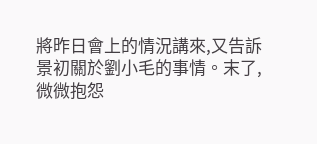將昨日會上的情況講來,又告訴景初關於劉小毛的事情。末了,微微抱怨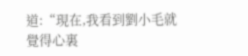道:“現在,我看到劉小毛就覺得心裏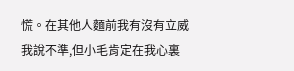慌。在其他人麵前我有沒有立威我說不準,但小毛肯定在我心裏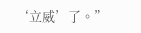‘立威’了。”